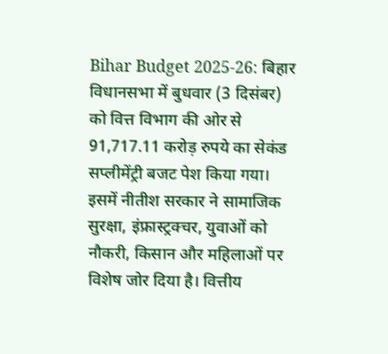Bihar Budget 2025-26: बिहार विधानसभा में बुधवार (3 दिसंबर) को वित्त विभाग की ओर से 91,717.11 करोड़ रुपये का सेकंड सप्लीमेंट्री बजट पेश किया गया। इसमें नीतीश सरकार ने सामाजिक सुरक्षा, इंफ्रास्ट्रक्चर, युवाओं को नौकरी, किसान और महिलाओं पर विशेष जोर दिया है। वित्तीय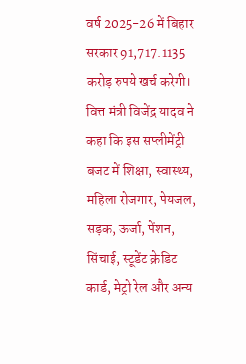वर्ष 2025-26 में बिहार सरकार 91,717.1135 करोड़ रुपये खर्च करेगी।
वित्त मंत्री विजेंद्र यादव ने कहा कि इस सप्लीमेंट्री बजट में शिक्षा, स्वास्थ्य, महिला रोजगार, पेयजल, सड़क, ऊर्जा, पेंशन, सिंचाई, स्टूडेंट क्रेडिट कार्ड, मेट्रो रेल और अन्य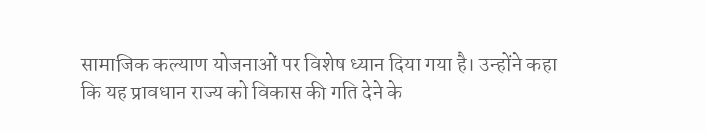सामाजिक कल्याण योजनाओं पर विशेष ध्यान दिया गया है। उन्होंने कहा कि यह प्रावधान राज्य को विकास की गति देने के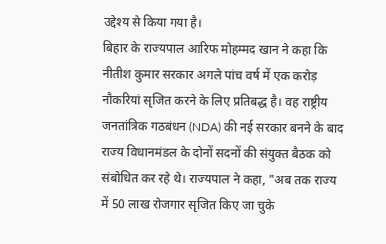उद्देश्य से किया गया है।
बिहार के राज्यपाल आरिफ मोहम्मद खान ने कहा कि नीतीश कुमार सरकार अगले पांच वर्ष में एक करोड़ नौकरियां सृजित करने के लिए प्रतिबद्ध है। वह राष्ट्रीय जनतांत्रिक गठबंधन (NDA) की नई सरकार बनने के बाद राज्य विधानमंडल के दोनों सदनों की संयुक्त बैठक को संबोधित कर रहे थे। राज्यपाल ने कहा, "अब तक राज्य में 50 लाख रोजगार सृजित किए जा चुके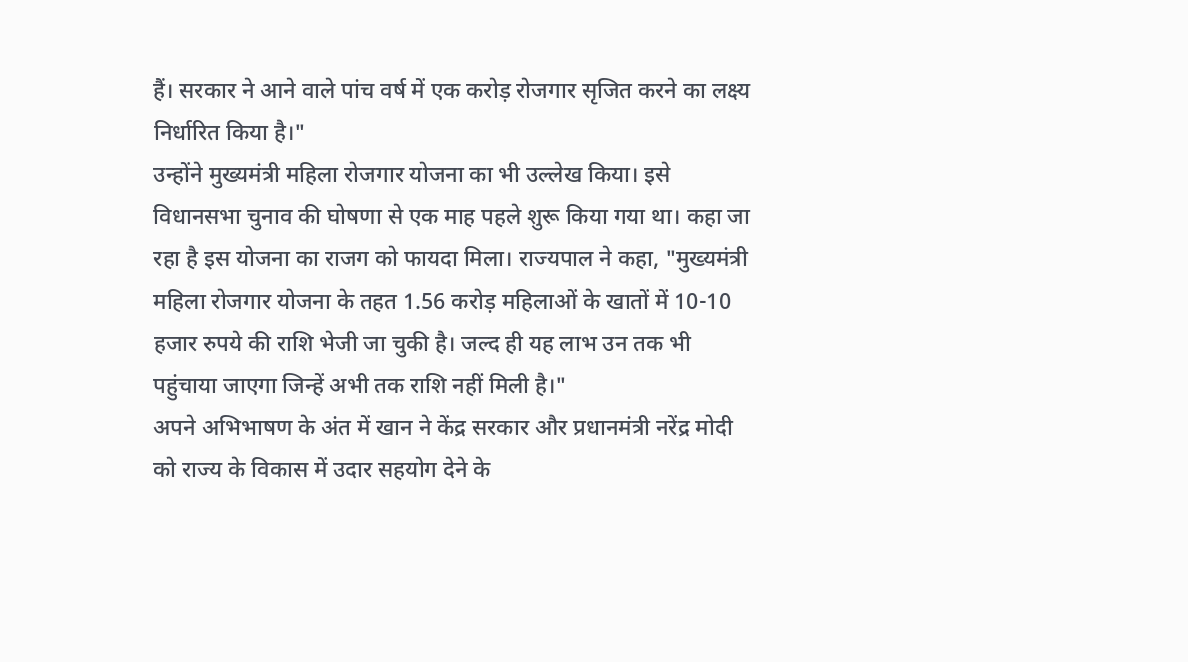हैं। सरकार ने आने वाले पांच वर्ष में एक करोड़ रोजगार सृजित करने का लक्ष्य निर्धारित किया है।"
उन्होंने मुख्यमंत्री महिला रोजगार योजना का भी उल्लेख किया। इसे विधानसभा चुनाव की घोषणा से एक माह पहले शुरू किया गया था। कहा जा रहा है इस योजना का राजग को फायदा मिला। राज्यपाल ने कहा, "मुख्यमंत्री महिला रोजगार योजना के तहत 1.56 करोड़ महिलाओं के खातों में 10-10 हजार रुपये की राशि भेजी जा चुकी है। जल्द ही यह लाभ उन तक भी पहुंचाया जाएगा जिन्हें अभी तक राशि नहीं मिली है।"
अपने अभिभाषण के अंत में खान ने केंद्र सरकार और प्रधानमंत्री नरेंद्र मोदी को राज्य के विकास में उदार सहयोग देने के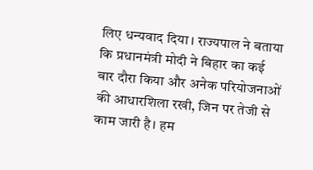लिए धन्यवाद दिया। राज्यपाल ने बताया कि प्रधानमंत्री मोदी ने बिहार का कई बार दौरा किया और अनेक परियोजनाओं की आधारशिला रखी, जिन पर तेजी से काम जारी है। हम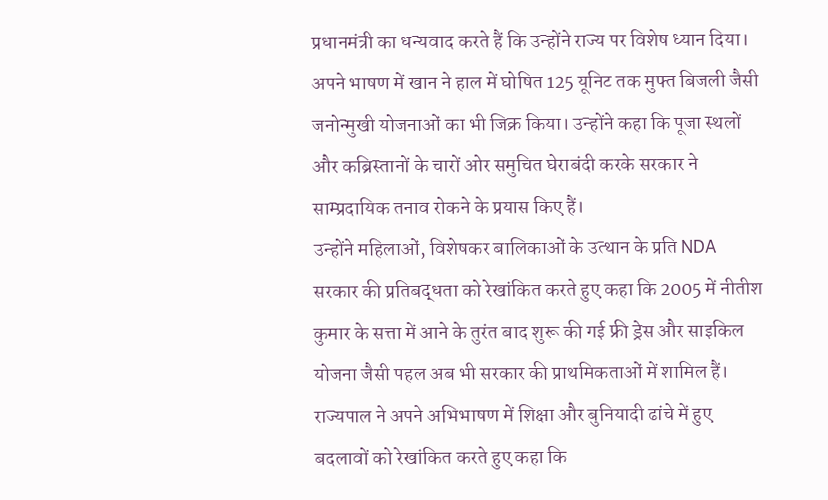प्रधानमंत्री का धन्यवाद करते हैं कि उन्होंने राज्य पर विशेष ध्यान दिया।
अपने भाषण में खान ने हाल में घोषित 125 यूनिट तक मुफ्त बिजली जैसी जनोन्मुखी योजनाओं का भी जिक्र किया। उन्होंने कहा कि पूजा स्थलों और कब्रिस्तानों के चारों ओर समुचित घेराबंदी करके सरकार ने साम्प्रदायिक तनाव रोकने के प्रयास किए हैं।
उन्होंने महिलाओं, विशेषकर बालिकाओं के उत्थान के प्रति NDA सरकार की प्रतिबद्धता को रेखांकित करते हुए कहा कि 2005 में नीतीश कुमार के सत्ता में आने के तुरंत बाद शुरू की गई फ्री ड्रेस और साइकिल योजना जैसी पहल अब भी सरकार की प्राथमिकताओं में शामिल हैं।
राज्यपाल ने अपने अभिभाषण में शिक्षा और बुनियादी ढांचे में हुए बदलावों को रेखांकित करते हुए कहा कि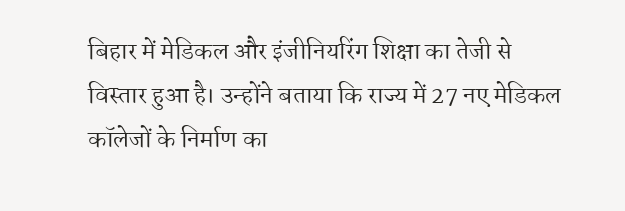बिहार में मेडिकल और इंजीनियरिंग शिक्षा का तेजी से विस्तार हुआ है। उन्होंने बताया कि राज्य में 27 नए मेडिकल कॉलेजों के निर्माण का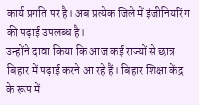कार्य प्रगति पर है। अब प्रत्येक जिले में इंजीनियरिंग की पढ़ाई उपलब्ध है।
उन्होंने दावा किया कि आज कई राज्यों से छात्र बिहार में पढ़ाई करने आ रहे हैं। बिहार शिक्षा केंद्र के रूप में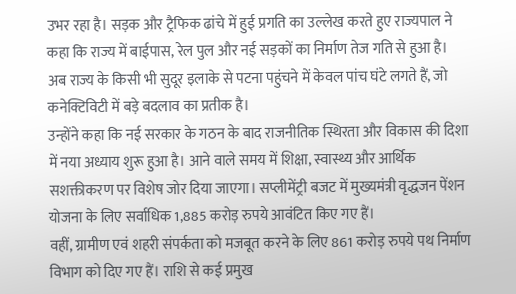उभर रहा है। सड़क और ट्रैफिक ढांचे में हुई प्रगति का उल्लेख करते हुए राज्यपाल ने कहा कि राज्य में बाईपास, रेल पुल और नई सड़कों का निर्माण तेज गति से हुआ है। अब राज्य के किसी भी सुदूर इलाके से पटना पहुंचने में केवल पांच घंटे लगते हैं, जो कनेक्टिविटी में बड़े बदलाव का प्रतीक है।
उन्होंने कहा कि नई सरकार के गठन के बाद राजनीतिक स्थिरता और विकास की दिशा में नया अध्याय शुरू हुआ है। आने वाले समय में शिक्षा, स्वास्थ्य और आर्थिक सशक्तीकरण पर विशेष जोर दिया जाएगा। सप्लीमेंट्री बजट में मुख्यमंत्री वृद्धजन पेंशन योजना के लिए सर्वाधिक 1,885 करोड़ रुपये आवंटित किए गए हैं।
वहीं, ग्रामीण एवं शहरी संपर्कता को मजबूत करने के लिए 861 करोड़ रुपये पथ निर्माण विभाग को दिए गए हैं। राशि से कई प्रमुख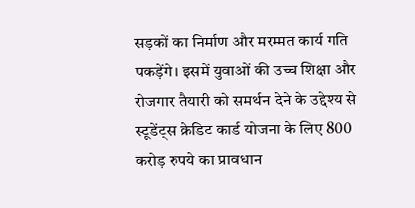सड़कों का निर्माण और मरम्मत कार्य गति पकड़ेंगे। इसमें युवाओं की उच्च शिक्षा और रोजगार तैयारी को समर्थन देने के उद्देश्य से स्टूडेंट्स क्रेडिट कार्ड योजना के लिए 800 करोड़ रुपये का प्रावधान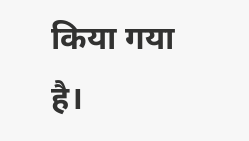किया गया है।